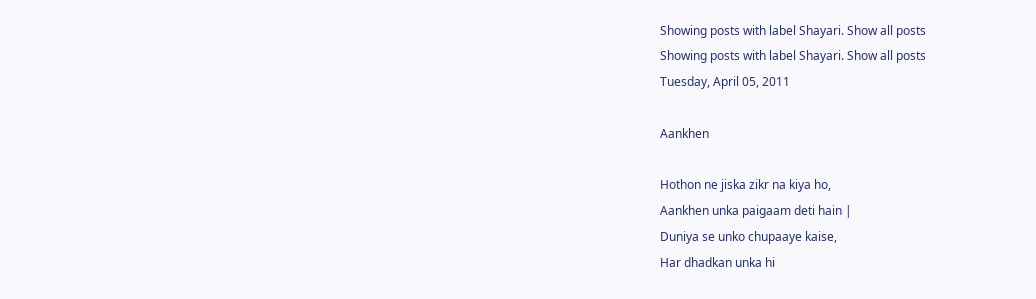Showing posts with label Shayari. Show all posts
Showing posts with label Shayari. Show all posts
Tuesday, April 05, 2011

Aankhen

Hothon ne jiska zikr na kiya ho,
Aankhen unka paigaam deti hain |
Duniya se unko chupaaye kaise,
Har dhadkan unka hi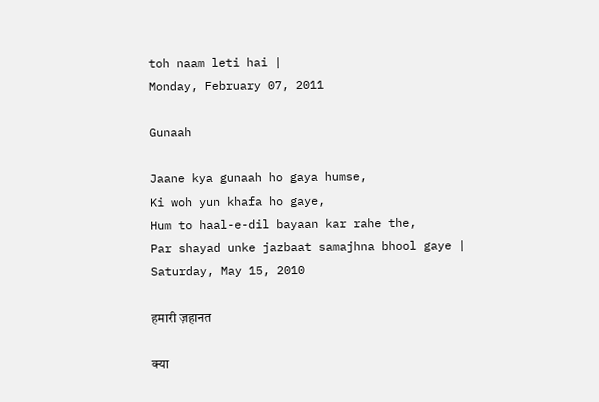toh naam leti hai |
Monday, February 07, 2011

Gunaah

Jaane kya gunaah ho gaya humse,
Ki woh yun khafa ho gaye,
Hum to haal-e-dil bayaan kar rahe the,
Par shayad unke jazbaat samajhna bhool gaye |
Saturday, May 15, 2010

हमारी ज़हानत

क्या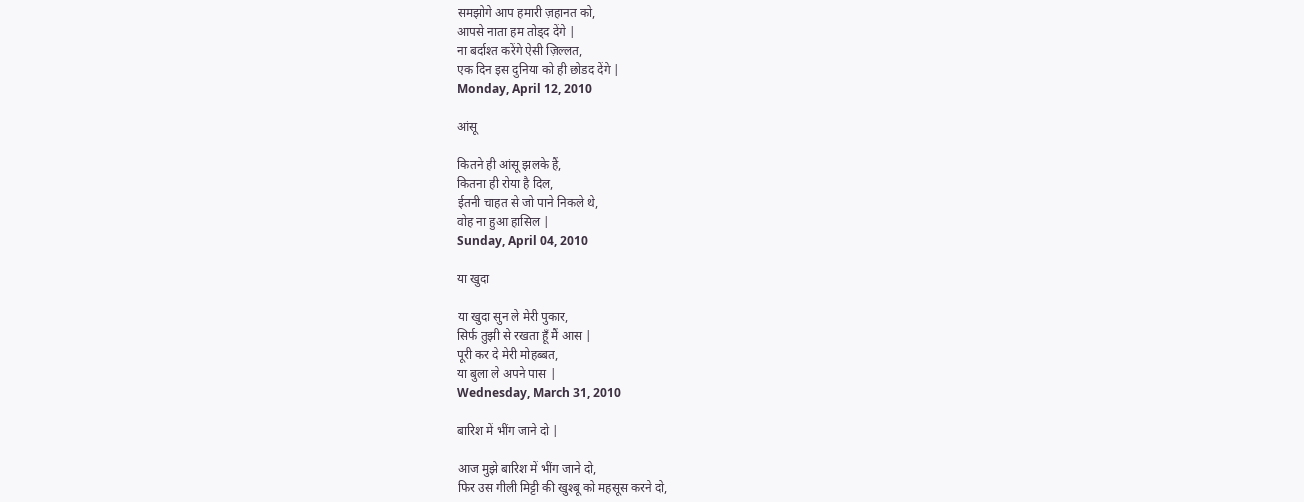समझोगे आप हमारी ज़हानत को,
आपसे नाता हम तोड्द देंगे |
ना बर्दाश्त करेंगे ऐसी ज़िल्लत,
एक दिन इस दुनिया को ही छोडद देंगे |
Monday, April 12, 2010

आंसू

कितने ही आंसू झलके हैं,
कितना ही रोया है दिल,
ईतनी चाहत से जो पाने निकले थे,
वोह ना हुआ हासिल |
Sunday, April 04, 2010

या खुदा

या खुदा सुन ले मेरी पुकार,
सिर्फ तुझी से रखता हूँ मैं आस |
पूरी कर दे मेरी मोहब्बत,
या बुला ले अपने पास |
Wednesday, March 31, 2010

बारिश में भींग जाने दो |

आज मुझे बारिश में भींग जाने दो,
फिर उस गीली मिट्टी की खुश्बू को महसूस करने दो,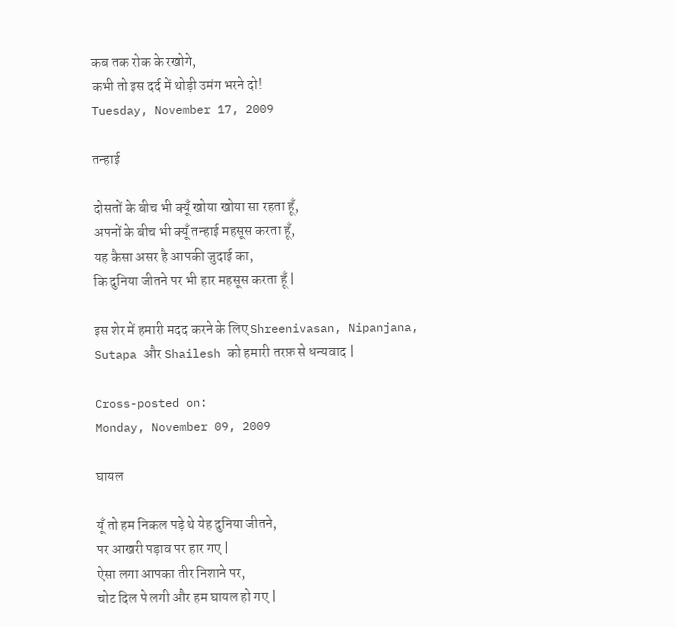कब तक रोक के रखोगे,
कभी तो इस दर्द में थोड़ी उमंग भरने दो!
Tuesday, November 17, 2009

तन्हाई

दोसतों के बीच भी क्यूँ खोया खोया सा रहता हूँ,
अपनों के बीच भी क्यूँ तन्हाई महसूस करता हूँ,
यह कैसा असर है आपकी जुदाई का,
कि दुनिया जीतने पर भी हार महसूस करता हूँ |

इस शेर में हमारी मदद करने के लिए Shreenivasan, Nipanjana, Sutapa और Shailesh को हमारी तरफ़ से धन्यवाद |

Cross-posted on:
Monday, November 09, 2009

घायल

यूँ तो हम निकल पड़े थे येह दुनिया जीतने,
पर आखरी पड़ाव पर हार गए |
ऐसा लगा आपका तीर निशाने पर,
चोट दिल पे लगी और हम घायल हो गए |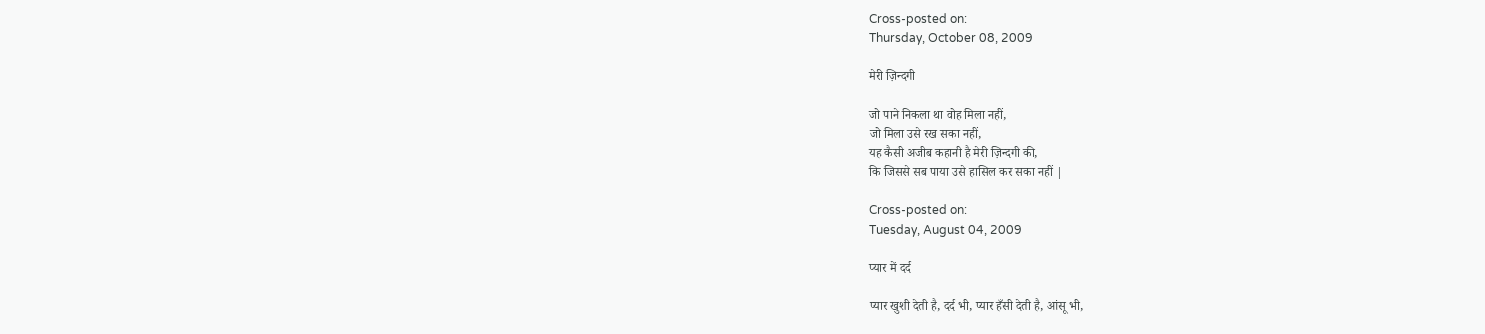Cross-posted on:
Thursday, October 08, 2009

मेरी ज़िन्दगी

जो पाने निकला था वोह मिला नहीं,
जो मिला उसे रख सका नहीं,
यह कैसी अजीब कहानी है मेरी ज़िन्दगी की,
कि जिससे सब पाया उसे हासिल कर सका नहीं |

Cross-posted on:
Tuesday, August 04, 2009

प्यार में दर्द

प्यार खुशी देती है, दर्द भी, प्यार हँसी देती है, आंसू भी,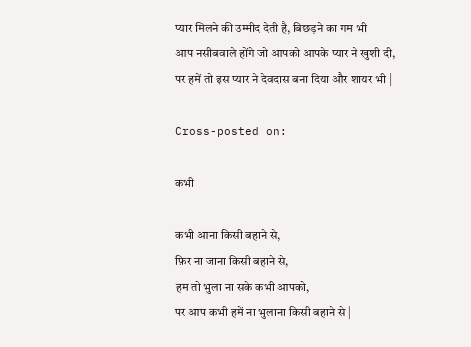प्यार मिलने की उम्मीद देती है, बिछड़ने का गम भी
आप नसीबवाले होंगे जो आपको आपके प्यार ने खुशी दी,
पर हमें तो इस प्यार ने देवदास बना दिया और शायर भी |

Cross-posted on:

कभी

कभी आना किसी बहाने से,
फ़िर ना जाना किसी बहाने से,
हम तो भुला ना सके कभी आपको,
पर आप कभी हमें ना भुलाना किसी बहाने से |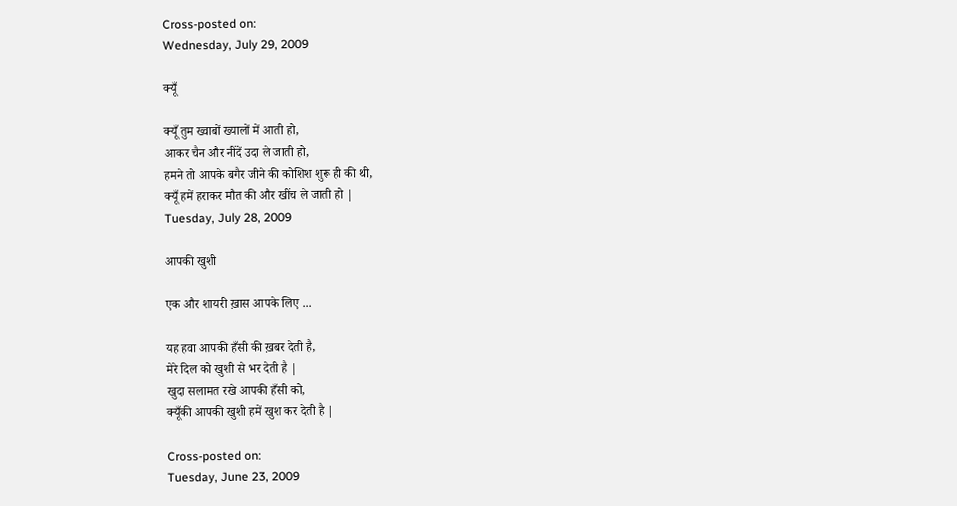Cross-posted on:
Wednesday, July 29, 2009

क्यूँ

क्यूँ तुम ख्वाबों ख्यालों में आती हो,
आकर चैन और नींदें उदा ले जाती हो,
हमने तो आपके बगैर जीने की कोशिश शुरू ही की थी,
क्यूँ हमें हराकर मौत की और खींच ले जाती हो |
Tuesday, July 28, 2009

आपकी खुशी

एक और शायरी ख़ास आपके लिए ...

यह हवा आपकी हँसी की ख़बर देती है,
मेरे दिल को खुशी से भर देती है |
खुदा सलामत रखे आपकी हँसी को,
क्यूँकी आपकी खुशी हमें खुश कर देती है |

Cross-posted on:
Tuesday, June 23, 2009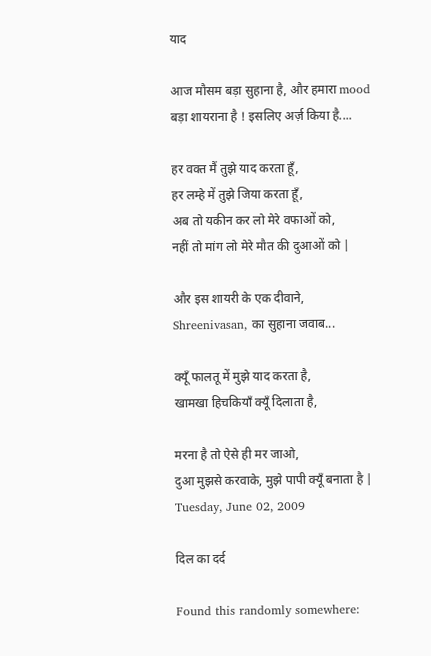याद

आज मौसम बड़ा सुहाना है, और हमारा mood बड़ा शायराना है ! इसलिए अर्ज़ किया है....

हर वक्त मैं तुझे याद करता हूँ,
हर लम्हे में तुझे जिया करता हूँ,
अब तो यकीन कर लो मेरे वफाओं को,
नहीं तो मांग लो मेरे मौत की दुआओं को |

और इस शायरी के एक दीवाने, Shreenivasan, का सुहाना जवाब...

क्यूँ फालतू में मुझे याद करता है,
खामखा हिचकियाँ क्यूँ दिलाता है,

मरना है तो ऐसे ही मर जाओ,
दुआ मुझसे करवाके, मुझे पापी क्यूँ बनाता है |
Tuesday, June 02, 2009

दिल का दर्द

Found this randomly somewhere: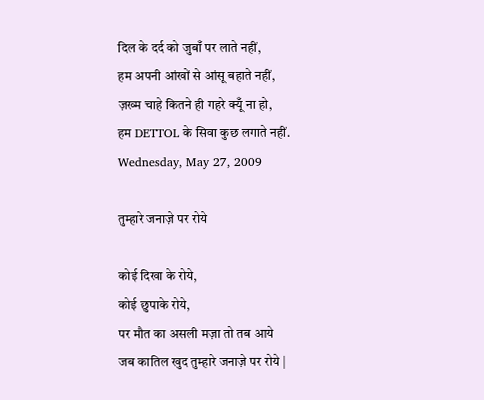दिल के दर्द को जुबाँ पर लाते नहीं,
हम अपनी आंखों से आंसू बहाते नहीं,
ज़ख्म चाहे कितने ही गहरे क्यूँ ना हो,
हम DETTOL के सिवा कुछ लगाते नहीं.
Wednesday, May 27, 2009

तुम्हारे जनाज़े पर रोये

कोई दिखा के रोये,
कोई छुपाके रोये,
पर मौत का असली मज़ा तो तब आये
जब कातिल खुद तुम्हारे जनाज़े पर रोये |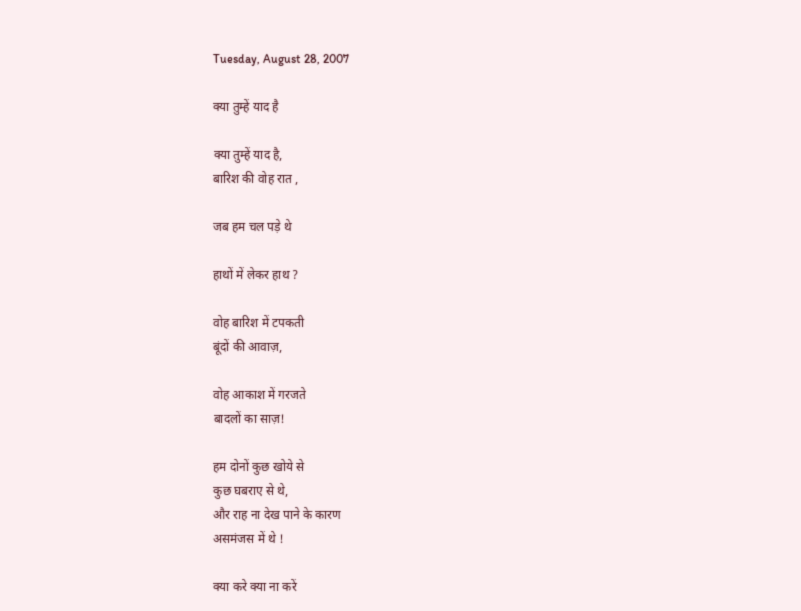Tuesday, August 28, 2007

क्या तुम्हें याद है

क्या तुम्हें याद है,
बारिश की वोह रात ,

जब हम चल पड़े थे

हाथों में लेकर हाथ ?

वोह बारिश में टपकती
बूंदों की आवाज़,

वोह आकाश में गरजते
बादलों का साज़!

हम दोनों कुछ खोये से
कुछ घबराए से थे,
और राह ना देख पाने के कारण
असमंजस में थे !

क्या करे क्या ना करें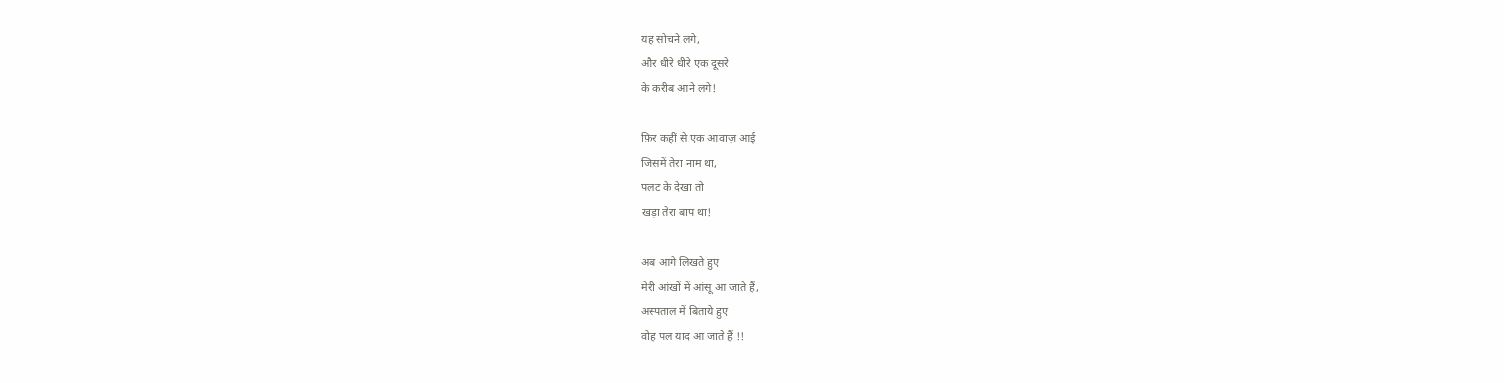यह सोचने लगे,
और धीरे धीरे एक दूसरे
के करीब आने लगे!

फ़िर कहीं से एक आवाज़ आई
जिसमें तेरा नाम था,
पलट के देखा तो
खड़ा तेरा बाप था!

अब आगे लिखते हुए
मेरी आंखों में आंसू आ जाते हैं,
अस्पताल में बिताये हुए
वोह पल याद आ जाते हैं !!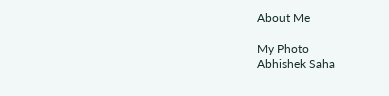About Me

My Photo
Abhishek Saha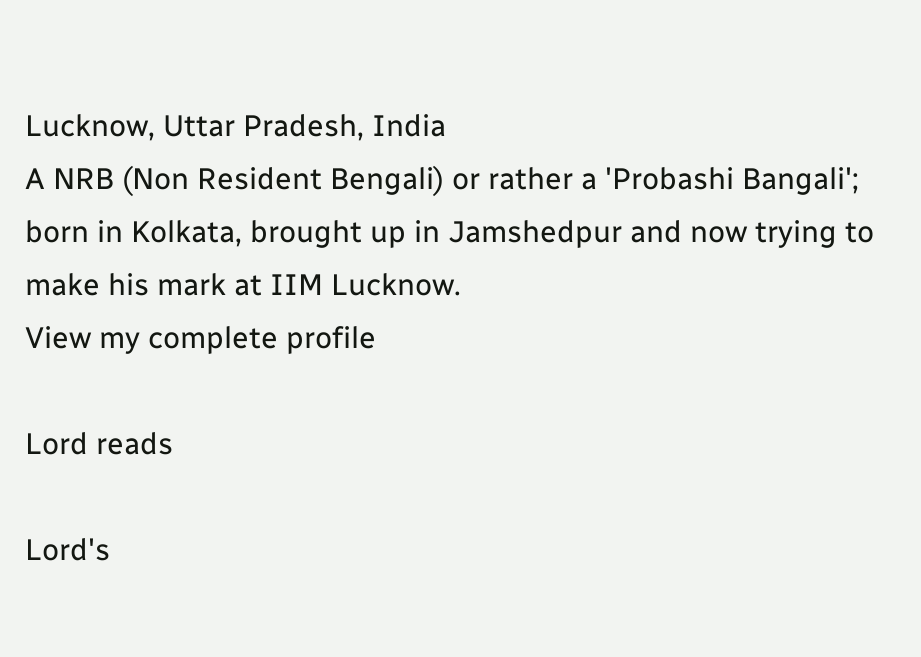Lucknow, Uttar Pradesh, India
A NRB (Non Resident Bengali) or rather a 'Probashi Bangali'; born in Kolkata, brought up in Jamshedpur and now trying to make his mark at IIM Lucknow.
View my complete profile

Lord reads

Lord's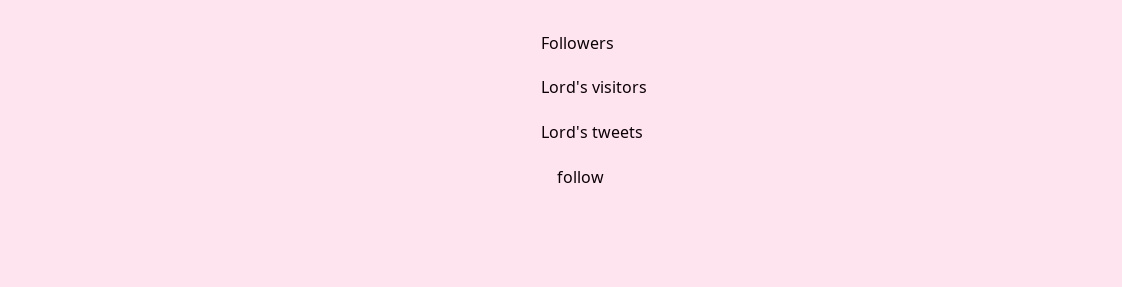Followers

Lord's visitors

Lord's tweets

    follow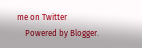me on Twitter
    Powered by Blogger.